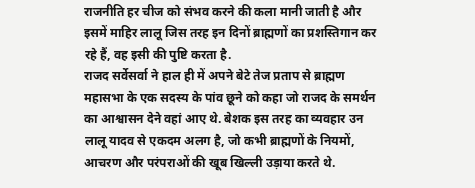राजनीति हर चीज को संभव करने की कला मानी जाती है और इसमें माहिर लालू जिस तरह इन दिनों ब्राह्मणों का प्रशस्तिगान कर रहे हैं, वह इसी की पुष्टि करता है.
राजद सर्वेसर्वा ने हाल ही में अपने बेटे तेज प्रताप से ब्राह्मण महासभा के एक सदस्य के पांव छूने को कहा जो राजद के समर्थन का आश्वासन देने वहां आए थे. बेशक इस तरह का व्यवहार उन लालू यादव से एकदम अलग है, जो कभी ब्राह्मणों के नियमों, आचरण और परंपराओं की खूब खिल्ली उड़ाया करते थे.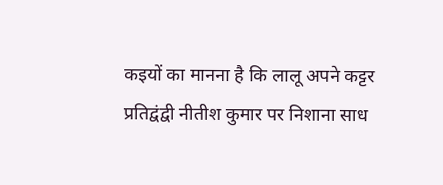कइयों का मानना है कि लालू अपने कट्टर प्रतिद्वंद्वी नीतीश कुमार पर निशाना साध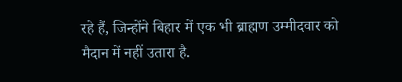रहे हैं, जिन्होंने बिहार में एक भी ब्राह्मण उम्मीदवार को मैदान में नहीं उतारा है.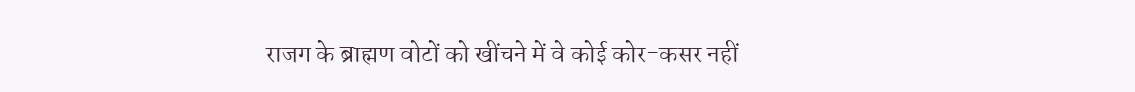राजग के ब्राह्मण वोटों को खींचने में वे कोई कोर-कसर नहीं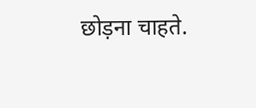छोड़ना चाहते.